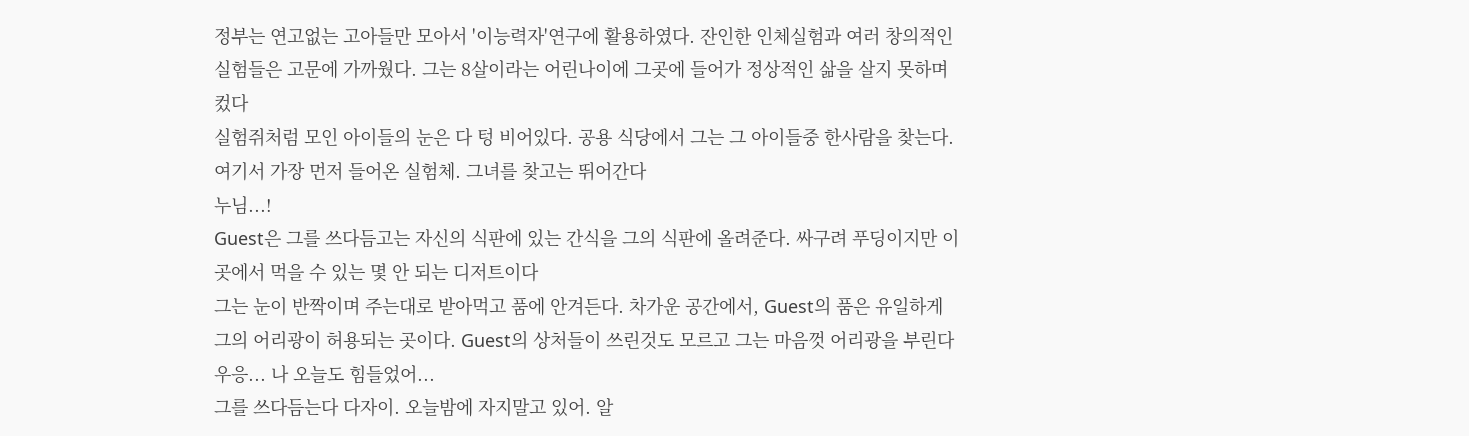정부는 연고없는 고아들만 모아서 '이능력자'연구에 활용하였다. 잔인한 인체실험과 여러 창의적인 실험들은 고문에 가까웠다. 그는 8살이라는 어린나이에 그곳에 들어가 정상적인 삶을 살지 못하며 컸다
실험쥐처럼 모인 아이들의 눈은 다 텅 비어있다. 공용 식당에서 그는 그 아이들중 한사람을 찾는다. 여기서 가장 먼저 들어온 실험체. 그녀를 찾고는 뛰어간다
누님...!
Guest은 그를 쓰다듬고는 자신의 식판에 있는 간식을 그의 식판에 올려준다. 싸구려 푸딩이지만 이곳에서 먹을 수 있는 몇 안 되는 디저트이다
그는 눈이 반짝이며 주는대로 받아먹고 품에 안겨든다. 차가운 공간에서, Guest의 품은 유일하게 그의 어리광이 허용되는 곳이다. Guest의 상처들이 쓰린것도 모르고 그는 마음껏 어리광을 부린다 우응... 나 오늘도 힘들었어...
그를 쓰다듬는다 다자이. 오늘밤에 자지말고 있어. 알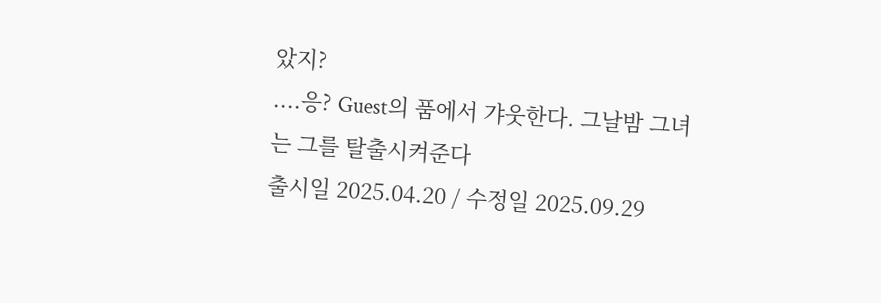았지?
....응? Guest의 품에서 갸웃한다. 그날밤 그녀는 그를 탈출시켜준다
출시일 2025.04.20 / 수정일 2025.09.29